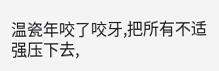温瓷年咬了咬牙,把所有不适强压下去,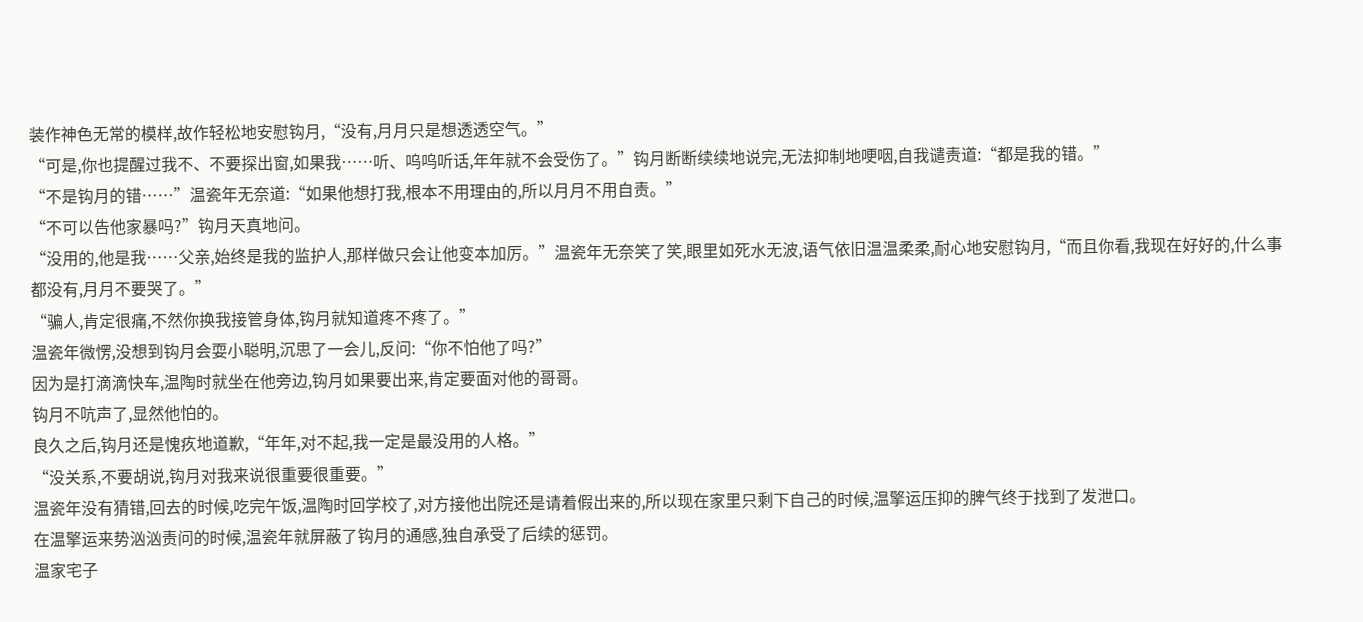装作神色无常的模样,故作轻松地安慰钩月,“没有,月月只是想透透空气。”
“可是,你也提醒过我不、不要探出窗,如果我……听、呜呜听话,年年就不会受伤了。”钩月断断续续地说完,无法抑制地哽咽,自我谴责道:“都是我的错。”
“不是钩月的错……”温瓷年无奈道:“如果他想打我,根本不用理由的,所以月月不用自责。”
“不可以告他家暴吗?”钩月天真地问。
“没用的,他是我……父亲,始终是我的监护人,那样做只会让他变本加厉。”温瓷年无奈笑了笑,眼里如死水无波,语气依旧温温柔柔,耐心地安慰钩月,“而且你看,我现在好好的,什么事都没有,月月不要哭了。”
“骗人,肯定很痛,不然你换我接管身体,钩月就知道疼不疼了。”
温瓷年微愣,没想到钩月会耍小聪明,沉思了一会儿,反问:“你不怕他了吗?”
因为是打滴滴快车,温陶时就坐在他旁边,钩月如果要出来,肯定要面对他的哥哥。
钩月不吭声了,显然他怕的。
良久之后,钩月还是愧疚地道歉,“年年,对不起,我一定是最没用的人格。”
“没关系,不要胡说,钩月对我来说很重要很重要。”
温瓷年没有猜错,回去的时候,吃完午饭,温陶时回学校了,对方接他出院还是请着假出来的,所以现在家里只剩下自己的时候,温擎运压抑的脾气终于找到了发泄口。
在温擎运来势汹汹责问的时候,温瓷年就屏蔽了钩月的通感,独自承受了后续的惩罚。
温家宅子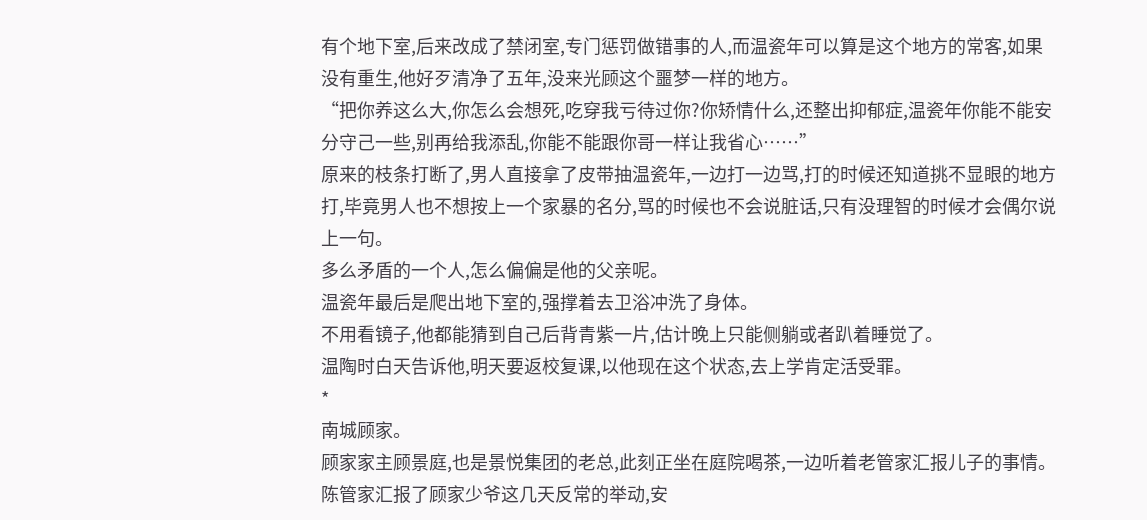有个地下室,后来改成了禁闭室,专门惩罚做错事的人,而温瓷年可以算是这个地方的常客,如果没有重生,他好歹清净了五年,没来光顾这个噩梦一样的地方。
“把你养这么大,你怎么会想死,吃穿我亏待过你?你矫情什么,还整出抑郁症,温瓷年你能不能安分守己一些,别再给我添乱,你能不能跟你哥一样让我省心……”
原来的枝条打断了,男人直接拿了皮带抽温瓷年,一边打一边骂,打的时候还知道挑不显眼的地方打,毕竟男人也不想按上一个家暴的名分,骂的时候也不会说脏话,只有没理智的时候才会偶尔说上一句。
多么矛盾的一个人,怎么偏偏是他的父亲呢。
温瓷年最后是爬出地下室的,强撑着去卫浴冲洗了身体。
不用看镜子,他都能猜到自己后背青紫一片,估计晚上只能侧躺或者趴着睡觉了。
温陶时白天告诉他,明天要返校复课,以他现在这个状态,去上学肯定活受罪。
*
南城顾家。
顾家家主顾景庭,也是景悦集团的老总,此刻正坐在庭院喝茶,一边听着老管家汇报儿子的事情。
陈管家汇报了顾家少爷这几天反常的举动,安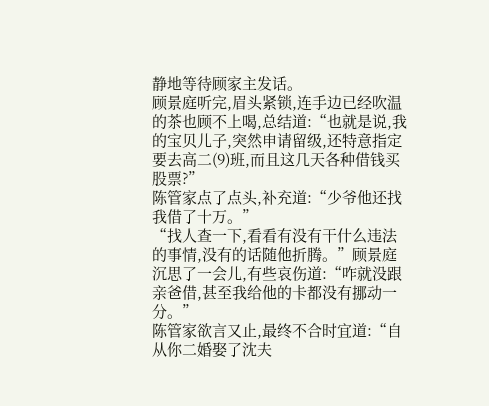静地等待顾家主发话。
顾景庭听完,眉头紧锁,连手边已经吹温的茶也顾不上喝,总结道:“也就是说,我的宝贝儿子,突然申请留级,还特意指定要去高二(9)班,而且这几天各种借钱买股票?”
陈管家点了点头,补充道:“少爷他还找我借了十万。”
“找人查一下,看看有没有干什么违法的事情,没有的话随他折腾。”顾景庭沉思了一会儿,有些哀伤道:“咋就没跟亲爸借,甚至我给他的卡都没有挪动一分。”
陈管家欲言又止,最终不合时宜道:“自从你二婚娶了沈夫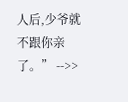人后,少爷就不跟你亲了。” -->>